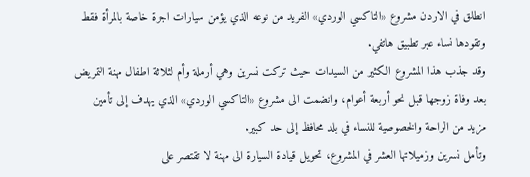انطلق في الاردن مشروع «التاكسي الوردي» الفريد من نوعه الذي يؤمن سيارات اجرة خاصة بالمرأة فقط وتقودها نساء عبر تطبيق هاتفي.
وقد جذب هذا المشروع الكثير من السيدات حيث تركت نسرين وهي أرملة وأم لثلاثة اطفال مهنة التمريض بعد وفاة زوجها قبل نحو أربعة أعوام، وانضمت الى مشروع «التاكسي الوردي» الذي يهدف إلى تأمين مزيد من الراحة والخصوصية للنساء في بلد محافظ إلى حد كبير.
وتأمل نسرين وزميلاتها العشر في المشروع، تحويل قيادة السيارة الى مهنة لا تقتصر على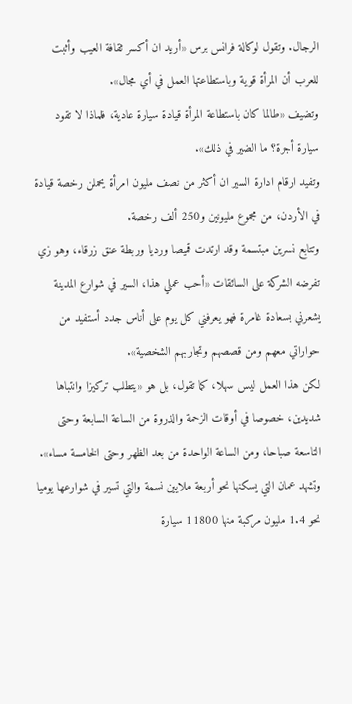الرجال. وتقول لوكالة فرانس برس «أريد ان أكسر ثقافة العيب وأثبت للعرب أن المرأة قوية وباستطاعتها العمل في أي مجال».
وتضيف «طالما كان باستطاعة المرأة قيادة سيارة عادية، فلماذا لا تقود سيارة أجرة؟ ما الضير في ذلك».
وتفيد ارقام ادارة السير ان أكثر من نصف مليون امرأة يحملن رخصة قيادة في الأردن، من مجموع مليونين و250 ألف رخصة.
وتتابع نسرين مبتسمة وقد ارتدت قميصا ورديا وربطة عنق زرقاء، وهو زي تفرضه الشركة على السائقات «أحب عملي هذا، السير في شوارع المدينة يشعرني بسعادة غامرة فهو يعرفني كل يوم على أناس جدد أستفيد من حواراتي معهم ومن قصصهم وتجاربهم الشخصية».
لكن هذا العمل ليس سهلا، كما تقول، بل هو «يتطلب تركيزا وانتباها شديدين، خصوصا في أوقات الزحمة والذروة من الساعة السابعة وحتى التاسعة صباحا، ومن الساعة الواحدة من بعد الظهر وحتى الخامسة مساء».
وتشهد عمان التي يسكنها نحو أربعة ملايين نسمة والتي تسير في شوارعها يوميا نحو 1.4 مليون مركبة منها 11800 سيارة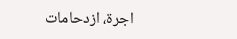اجرة، ازدحامات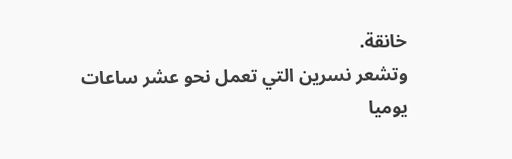خانقة.
وتشعر نسرين التي تعمل نحو عشر ساعات يوميا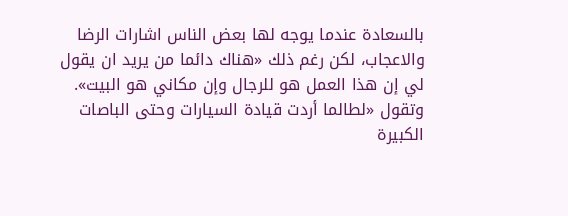بالسعادة عندما يوجه لها بعض الناس اشارات الرضا والاعجاب، لكن رغم ذلك «هناك دائما من يريد ان يقول لي إن هذا العمل هو للرجال وإن مكاني هو البيت».
وتقول «لطالما أردت قيادة السيارات وحتى الباصات الكبيرة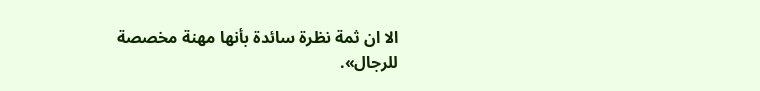الا ان ثمة نظرة سائدة بأنها مهنة مخصصة للرجال».